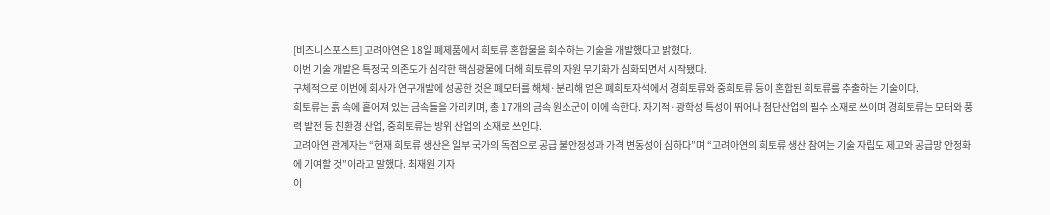[비즈니스포스트] 고려아연은 18일 폐제품에서 희토류 혼합물을 회수하는 기술을 개발했다고 밝혔다.
이번 기술 개발은 특정국 의존도가 심각한 핵심광물에 더해 희토류의 자원 무기화가 심화되면서 시작됐다.
구체적으로 이번에 회사가 연구개발에 성공한 것은 폐모터를 해체·분리해 얻은 폐희토자석에서 경희토류와 중희토류 등이 혼합된 희토류를 추출하는 기술이다.
희토류는 흙 속에 흩어져 있는 금속들을 가리키며, 총 17개의 금속 원소군이 이에 속한다. 자기적·광학성 특성이 뛰어나 첨단산업의 필수 소재로 쓰이며 경희토류는 모터와 풍력 발전 등 친환경 산업, 중희토류는 방위 산업의 소재로 쓰인다.
고려아연 관계자는 “현재 희토류 생산은 일부 국가의 독점으로 공급 불안정성과 가격 변동성이 심하다”며 “고려아연의 희토류 생산 참여는 기술 자립도 제고와 공급망 안정화에 기여할 것”이라고 말했다. 최재원 기자
이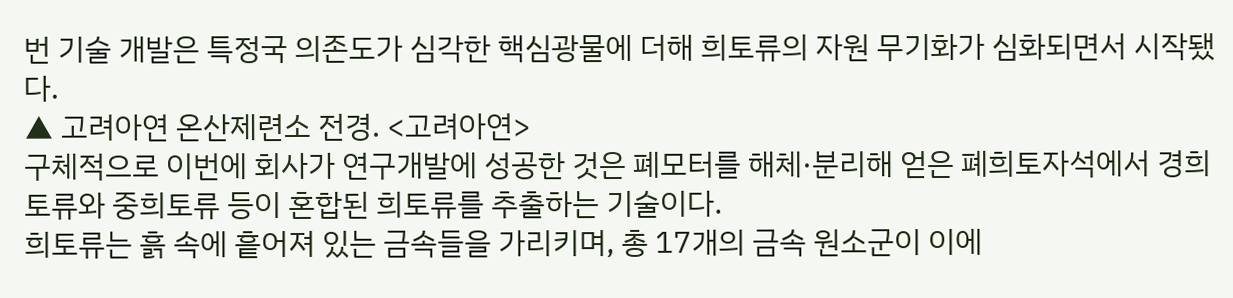번 기술 개발은 특정국 의존도가 심각한 핵심광물에 더해 희토류의 자원 무기화가 심화되면서 시작됐다.
▲ 고려아연 온산제련소 전경. <고려아연>
구체적으로 이번에 회사가 연구개발에 성공한 것은 폐모터를 해체·분리해 얻은 폐희토자석에서 경희토류와 중희토류 등이 혼합된 희토류를 추출하는 기술이다.
희토류는 흙 속에 흩어져 있는 금속들을 가리키며, 총 17개의 금속 원소군이 이에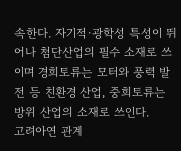속한다. 자기적·광학성 특성이 뛰어나 첨단산업의 필수 소재로 쓰이며 경희토류는 모터와 풍력 발전 등 친환경 산업, 중희토류는 방위 산업의 소재로 쓰인다.
고려아연 관계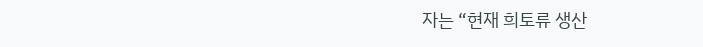자는 “현재 희토류 생산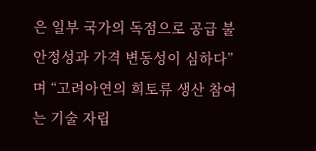은 일부 국가의 독점으로 공급 불안정성과 가격 변동성이 심하다”며 “고려아연의 희토류 생산 참여는 기술 자립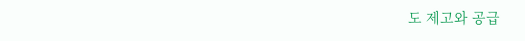도 제고와 공급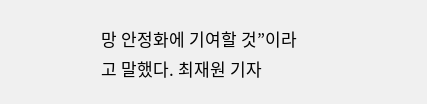망 안정화에 기여할 것”이라고 말했다. 최재원 기자